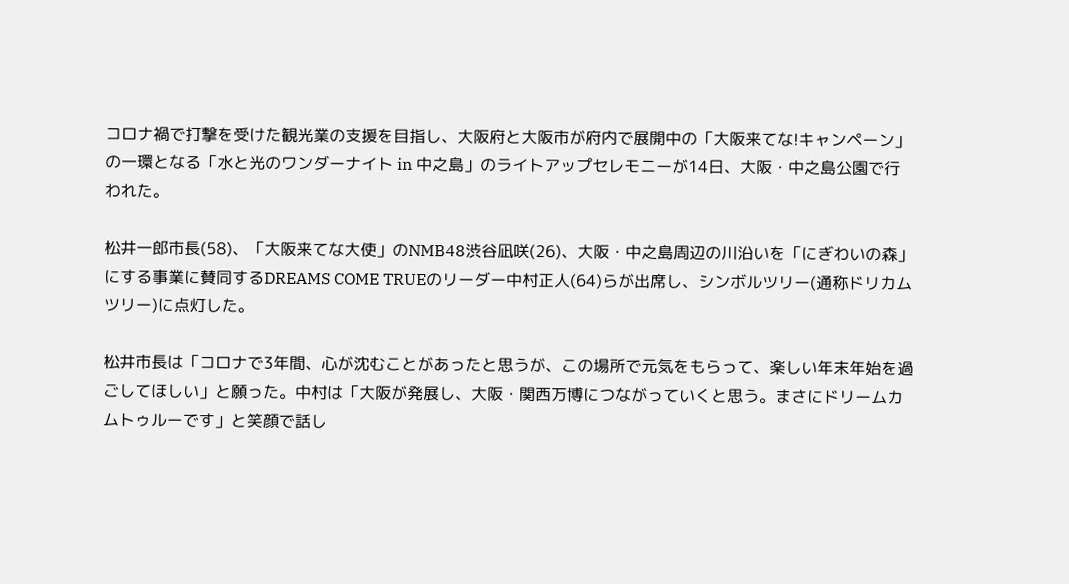コロナ禍で打撃を受けた観光業の支援を目指し、大阪府と大阪市が府内で展開中の「大阪来てな!キャンペーン」の一環となる「水と光のワンダーナイト in 中之島」のライトアップセレモニーが14日、大阪・中之島公園で行われた。

松井一郎市長(58)、「大阪来てな大使」のNMB48渋谷凪咲(26)、大阪・中之島周辺の川沿いを「にぎわいの森」にする事業に賛同するDREAMS COME TRUEのリーダー中村正人(64)らが出席し、シンボルツリー(通称ドリカムツリー)に点灯した。

松井市長は「コロナで3年間、心が沈むことがあったと思うが、この場所で元気をもらって、楽しい年末年始を過ごしてほしい」と願った。中村は「大阪が発展し、大阪・関西万博につながっていくと思う。まさにドリームカムトゥルーです」と笑顔で話し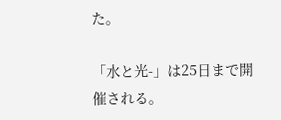た。

「水と光-」は25日まで開催される。